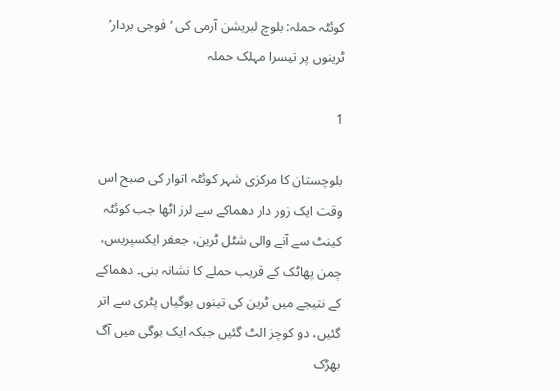کوئٹہ حملہ: بلوچ لبریشن آرمی کی ‘فوجی بردار’ ٹرینوں پر تیسرا مہلک حملہ

1

بلوچستان کا مرکزی شہر کوئٹہ اتوار کی صبح اس وقت ایک زور دار دھماکے سے لرز اٹھا جب کوئٹہ کینٹ سے آنے والی شٹل ٹرین، جعفر ایکسپریس، چمن پھاٹک کے قریب حملے کا نشانہ بنی۔ دھماکے کے نتیجے میں ٹرین کی تینوں بوگیاں پٹری سے اتر گئیں، دو کوچز الٹ گئیں جبکہ ایک بوگی میں آگ بھڑک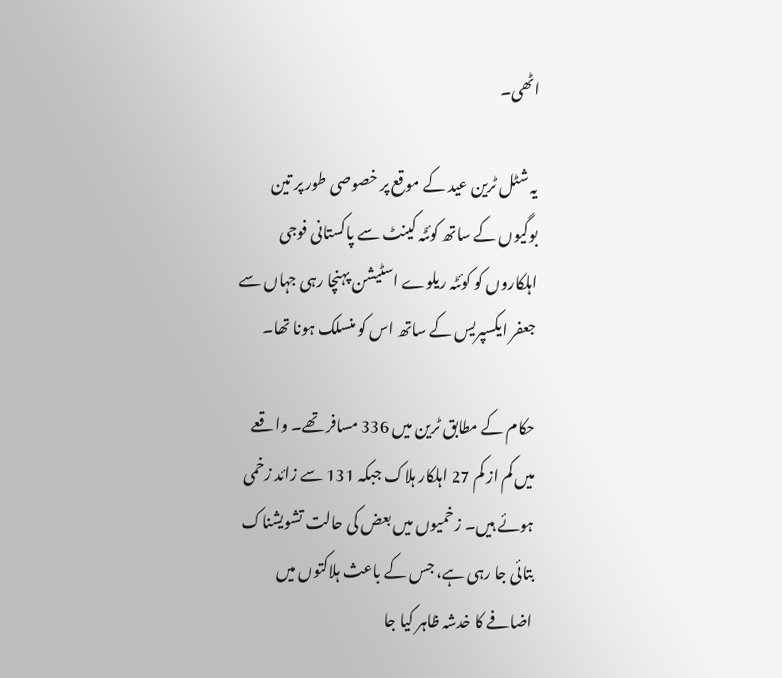اٹھی۔

یہ شٹل ٹرین عید کے موقع پر خصوصی طور پر تین بوگیوں کے ساتھ کوئٹہ کینٹ سے پاکستانی فوجی اہلکاروں کو کوئٹہ ریلوے اسٹیشن پہنچا رہی جہاں سے جعفر ایکسپریس کے ساتھ اس کو منسلک ہونا تھا۔

حکام کے مطابق ٹرین میں 336 مسافر تھے۔ واقعے میں کم از کم 27 اہلکار ہلاک جبکہ 131 سے زائد زخمی ہوئے ہیں۔ زخمیوں میں بعض کی حالت تشویشناک بتائی جا رہی ہے، جس کے باعث ہلاکتوں میں اضافے کا خدشہ ظاہر کیا جا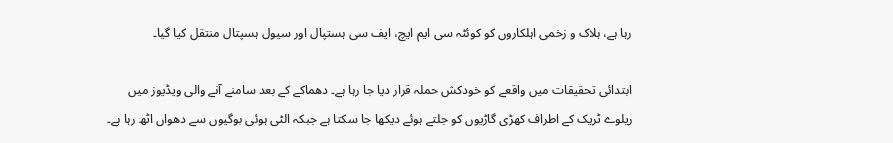رہا ہے، ہلاک و زخمی اہلکاروں کو کوئٹہ سی ایم ایچ، ایف سی ہستپال اور سیول ہسپتال منتقل کیا گیا۔

ابتدائی تحقیقات میں واقعے کو خودکش حملہ قرار دیا جا رہا ہے۔ دھماکے کے بعد سامنے آنے والی ویڈیوز میں ریلوے ٹریک کے اطراف کھڑی گاڑیوں کو جلتے ہوئے دیکھا جا سکتا ہے جبکہ الٹی ہوئی بوگیوں سے دھواں اٹھ رہا ہے۔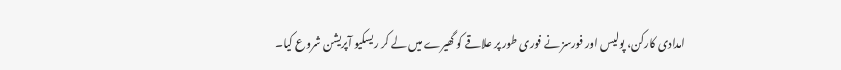امدادی کارکن، پولیس اور فورسز نے فوری طور پر علاقے کو گھیرے میں لے کر ریسکیو آپریشن شروع کیا۔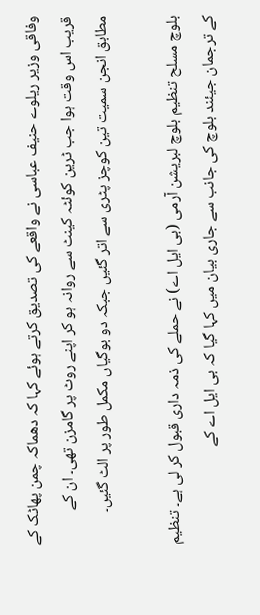وفاقی وزیر ریلوے حنیف عباسی نے واقعے کی تصدیق کرتے ہوئے کہا کہ دھماکہ چمن پھاٹک کے قریب اس وقت ہوا جب ٹرین کوئٹہ کینٹ سے روانہ ہو کر اپنے روٹ پر گامزن تھی۔ ان کے مطابق انجن سمیت تین کوچز پٹری سے اتر گئیں جبکہ دو بوگیاں مکمل طور پر الٹ گئیں۔

بلوچ مسلح تنظیم بلوچ لبریشن آرمی (بی ایل اے) نے حملے کی ذمہ داری قبول کر لی ہے۔ تنظیم کے ترجمان جیئند بلوچ کی جانب سے جاری بیان میں کہا گیا کہ بی ایل اے کے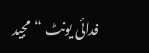فدائی یونٹ “مجید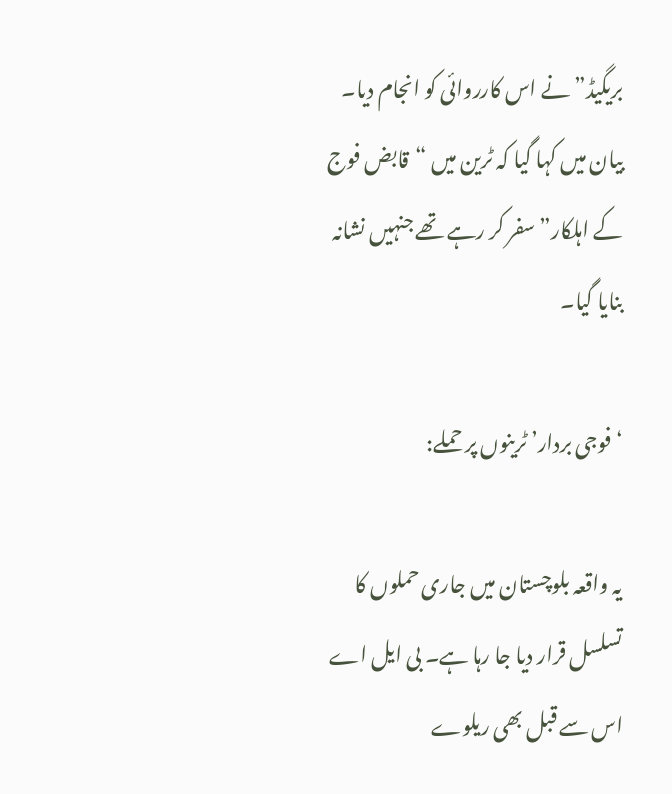بریگیڈ” نے اس کارروائی کو انجام دیا۔ بیان میں کہا گیا کہ ٹرین میں “قابض فوج کے اہلکار” سفر کر رہے تھے جنہیں نشانہ بنایا گیا۔

‘فوجی بردار’ ٹرینوں پر حملے:

یہ واقعہ بلوچستان میں جاری حملوں کا تسلسل قرار دیا جا رہا ہے۔ بی ایل اے اس سے قبل بھی ریلوے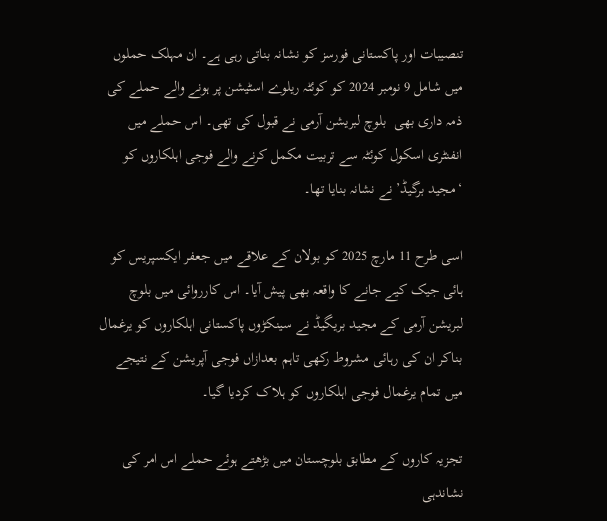تنصیبات اور پاکستانی فورسز کو نشانہ بناتی رہی ہے۔ ان مہلک حملوں میں شامل 9 نومبر 2024 کو کوئٹہ ریلوے اسٹیشن پر ہونے والے حملے کی ذمہ داری بھی  بلوچ لبریشن آرمی نے قبول کی تھی۔ اس حملے میں انفنٹری اسکول کوئٹہ سے تربیت مکمل کرنے والے فوجی اہلکاروں کو ‘مجید برگیڈ’ نے نشانہ بنایا تھا۔

اسی طرح 11 مارچ 2025 کو بولان کے علاقے میں جعفر ایکسپریس کو ہائی جیک کیے جانے کا واقعہ بھی پیش آیا۔ اس کارروائی میں بلوچ لبریشن آرمی کے مجید بریگیڈ نے سینکڑوں پاکستانی اہلکاروں کو یرغمال بناکر ان کی رہائی مشروط رکھی تاہم بعدازاں فوجی آپریشن کے نتیجے میں تمام یرغمال فوجی اہلکاروں کو ہلاک کردیا گیا۔

تجزیہ کاروں کے مطابق بلوچستان میں بڑھتے ہوئے حملے اس امر کی نشاندہی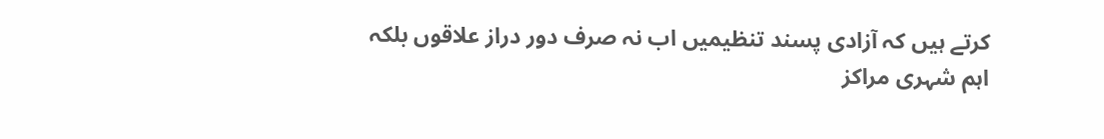کرتے ہیں کہ آزادی پسند تنظیمیں اب نہ صرف دور دراز علاقوں بلکہ اہم شہری مراکز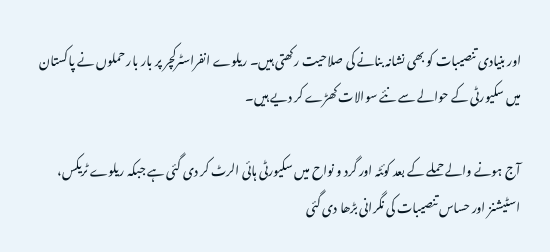اور بنیادی تنصیبات کو بھی نشانہ بنانے کی صلاحیت رکھتی ہیں۔ ریلوے انفراسٹرکچر پر بار بار حملوں نے پاکستان میں سکیورٹی کے حوالے سے نئے سوالات کھڑے کر دیے ہیں۔

آج ہونے والے حملے کے بعد کوئٹہ اور گرد و نواح میں سکیورٹی ہائی الرٹ کر دی گئی ہے جبکہ ریلوے ٹریکس، اسٹیشنز اور حساس تنصیبات کی نگرانی بڑھا دی گئی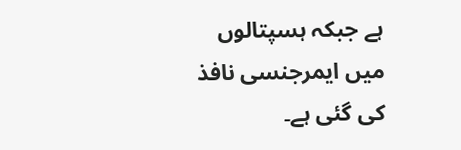ہے جبکہ ہسپتالوں میں ایمرجنسی نافذ کی گئی ہے۔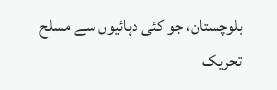بلوچستان، جو کئی دہائیوں سے مسلح تحریک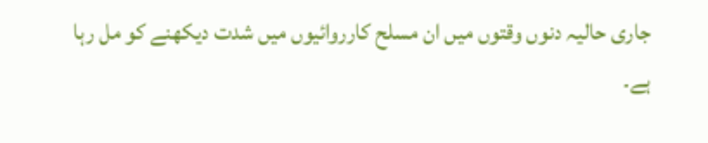جاری حالیہ دنوں وقتوں میں ان مسلح کارروائیوں میں شدت دیکھنے کو مل رہا ہے۔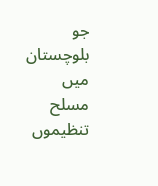جو بلوچستان میں مسلح تنظیموں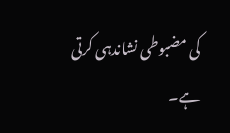کی مضبوطی نشاندہی کرتی ہے۔